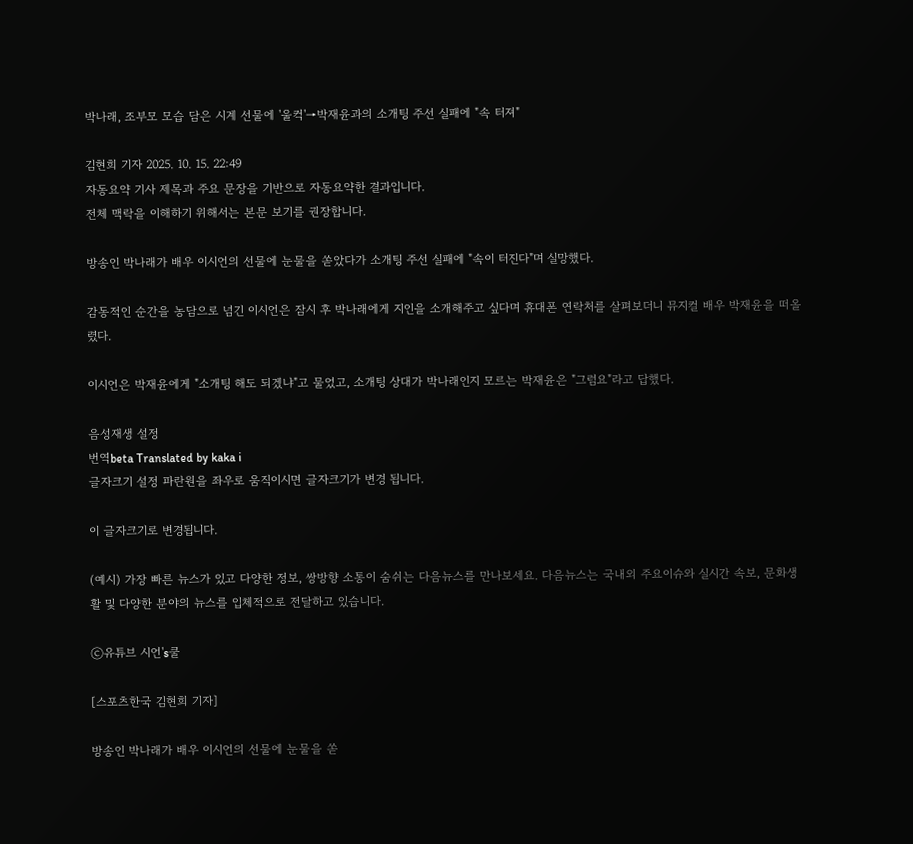박나래, 조부모 모습 담은 시계 선물에 '울컥'→박재윤과의 소개팅 주선 실패에 "속 터져"

김현희 기자 2025. 10. 15. 22:49
자동요약 기사 제목과 주요 문장을 기반으로 자동요약한 결과입니다.
전체 맥락을 이해하기 위해서는 본문 보기를 권장합니다.

방송인 박나래가 배우 이시언의 선물에 눈물을 쏟았다가 소개팅 주선 실패에 "속이 터진다"며 실망했다.

감동적인 순간을 농담으로 넘긴 이시언은 잠시 후 박나래에게 지인을 소개해주고 싶다며 휴대폰 연락처를 살펴보더니 뮤지컬 배우 박재윤을 떠올렸다.

이시언은 박재윤에게 "소개팅 해도 되겠냐"고 물었고, 소개팅 상대가 박나래인지 모르는 박재윤은 "그럼요"라고 답했다.

음성재생 설정
번역beta Translated by kaka i
글자크기 설정 파란원을 좌우로 움직이시면 글자크기가 변경 됩니다.

이 글자크기로 변경됩니다.

(예시) 가장 빠른 뉴스가 있고 다양한 정보, 쌍방향 소통이 숨쉬는 다음뉴스를 만나보세요. 다음뉴스는 국내외 주요이슈와 실시간 속보, 문화생활 및 다양한 분야의 뉴스를 입체적으로 전달하고 있습니다.

ⓒ유튜브 시언's쿨

[스포츠한국 김현희 기자]

방송인 박나래가 배우 이시언의 선물에 눈물을 쏟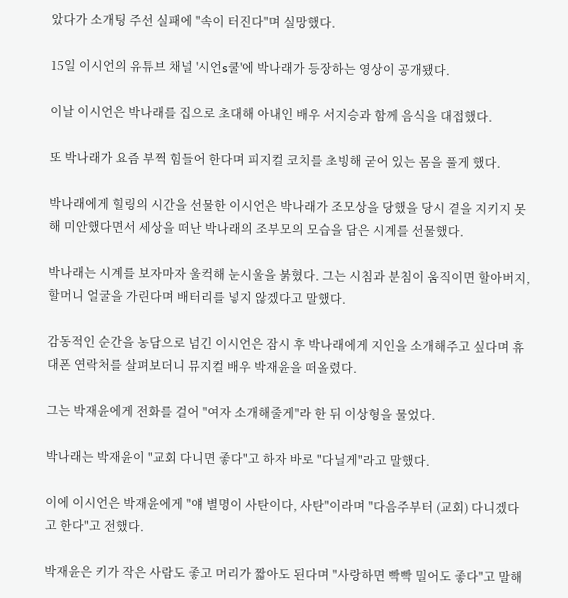았다가 소개팅 주선 실패에 "속이 터진다"며 실망했다.

15일 이시언의 유튜브 채널 '시언s쿨'에 박나래가 등장하는 영상이 공개됐다.

이날 이시언은 박나래를 집으로 초대해 아내인 배우 서지승과 함께 음식을 대접했다.

또 박나래가 요즘 부쩍 힘들어 한다며 피지컬 코치를 초빙해 굳어 있는 몸을 풀게 했다.

박나래에게 힐링의 시간을 선물한 이시언은 박나래가 조모상을 당했을 당시 곁을 지키지 못해 미안했다면서 세상을 떠난 박나래의 조부모의 모습을 담은 시계를 선물했다.

박나래는 시계를 보자마자 울컥해 눈시울을 붉혔다. 그는 시침과 분침이 움직이면 할아버지, 할머니 얼굴을 가린다며 배터리를 넣지 않겠다고 말했다.

감동적인 순간을 농담으로 넘긴 이시언은 잠시 후 박나래에게 지인을 소개해주고 싶다며 휴대폰 연락처를 살펴보더니 뮤지컬 배우 박재윤을 떠올렸다.

그는 박재윤에게 전화를 걸어 "여자 소개해줄게"라 한 뒤 이상형을 물었다.

박나래는 박재윤이 "교회 다니면 좋다"고 하자 바로 "다닐게"라고 말했다.

이에 이시언은 박재윤에게 "얘 별명이 사탄이다, 사탄"이라며 "다음주부터 (교회) 다니겠다고 한다"고 전했다.

박재윤은 키가 작은 사람도 좋고 머리가 짧아도 된다며 "사랑하면 빡빡 밀어도 좋다"고 말해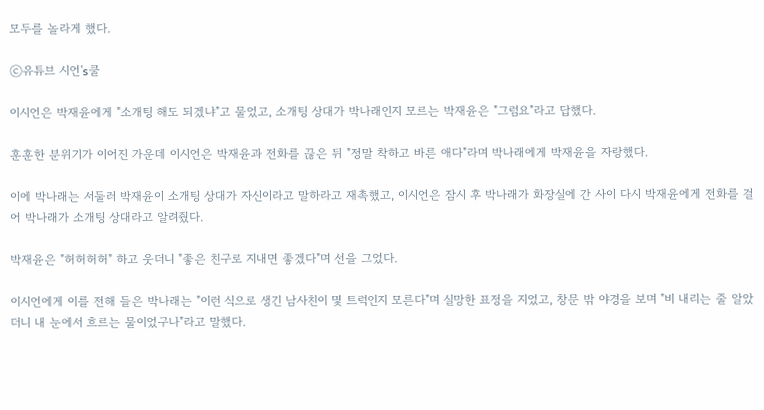모두를 놀라게 했다.

ⓒ유튜브 시언's쿨

이시언은 박재윤에게 "소개팅 해도 되겠냐"고 물었고, 소개팅 상대가 박나래인지 모르는 박재윤은 "그럼요"라고 답했다.

훈훈한 분위기가 이어진 가운데 이시언은 박재윤과 전화를 끊은 뒤 "정말 착하고 바른 애다"라며 박나래에게 박재윤을 자랑했다.

이에 박나래는 서둘러 박재윤이 소개팅 상대가 자신이라고 말하라고 재촉했고, 이시언은 잠시 후 박나래가 화장실에 간 사이 다시 박재윤에게 전화를 걸어 박나래가 소개팅 상대라고 알려줬다.

박재윤은 "허허허허" 하고 웃더니 "좋은 친구로 지내면 좋겠다"며 선을 그었다.

이시언에게 이를 전해 들은 박나래는 "이런 식으로 생긴 남사친이 몇 트럭인지 모른다"며 실망한 표정을 지었고, 창문 밖 야경을 보며 "비 내리는 줄 알았더니 내 눈에서 흐르는 물이었구나"라고 말했다.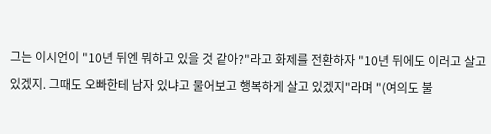그는 이시언이 "10년 뒤엔 뭐하고 있을 것 같아?"라고 화제를 전환하자 "10년 뒤에도 이러고 살고 있겠지. 그때도 오빠한테 남자 있냐고 물어보고 행복하게 살고 있겠지"라며 "(여의도 불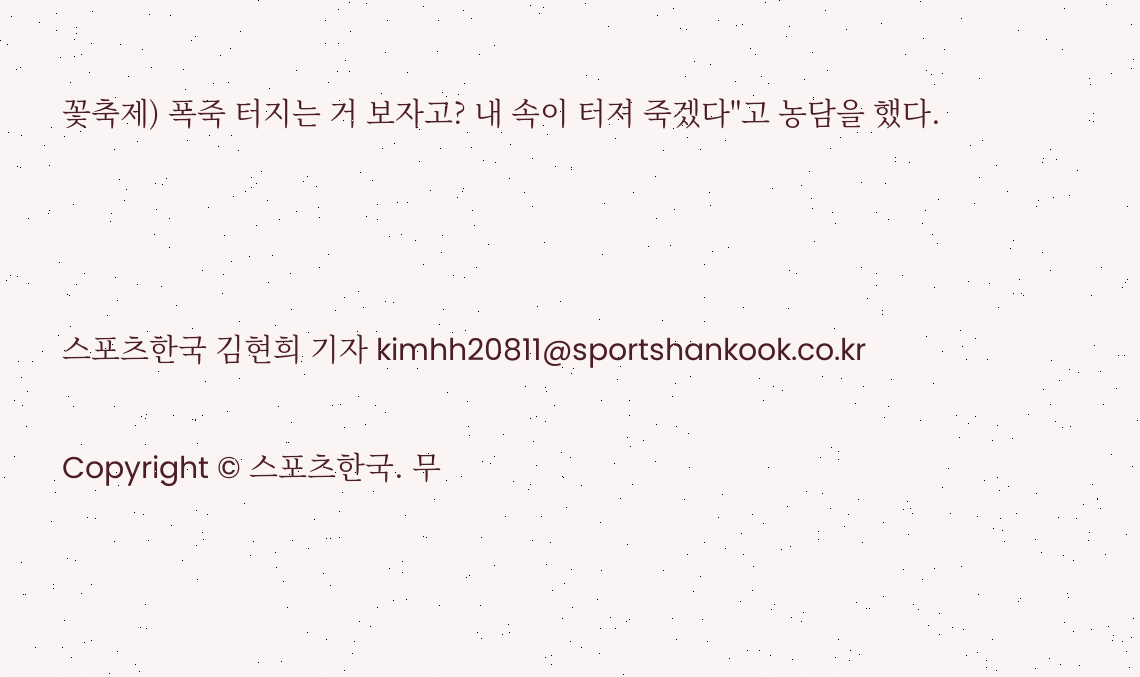꽃축제) 폭죽 터지는 거 보자고? 내 속이 터져 죽겠다"고 농담을 했다.



스포츠한국 김현희 기자 kimhh20811@sportshankook.co.kr

Copyright © 스포츠한국. 무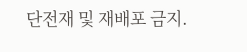단전재 및 재배포 금지.